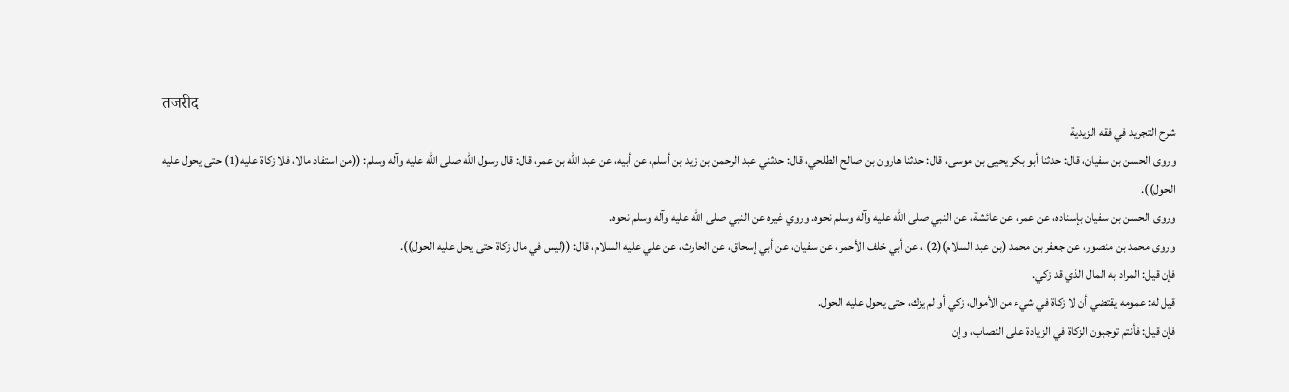तजरीद
شرح التجريد في فقه الزيدية
وروى الحسن بن سفيان، قال: حدثنا أبو بكر يحيى بن موسى، قال: حدثنا هارون بن صالح الطلحي، قال: حدثني عبد الرحمن بن زيد بن أسلم، عن أبيه، عن عبد الله بن عمر، قال: قال رسول الله صلى الله عليه وآله وسلم: ((من استفاد مالا، فلا زكاة عليه(1) حتى يحول عليه الحول)).
وروى الحسن بن سفيان بإسناده، عن عمر، عن عائشة، عن النبي صلى الله عليه وآله وسلم نحوه. وروي غيره عن النبي صلى الله عليه وآله وسلم نحوه.
وروى محمد بن منصور، عن جعفر بن محمد (بن عبد السلام)(2) ، عن أبي خلف الأحمر، عن سفيان، عن أبي إسحاق، عن الحارث، عن علي عليه السلام، قال: ((ليس في مال زكاة حتى يحل عليه الحول)).
فإن قيل: المراد به المال الذي قد زكي.
قيل له: عمومه يقتضي أن لا زكاة في شيء من الأموال، زكي أو لم يزك، حتى يحول عليه الحول.
فإن قيل: فأنتم توجبون الزكاة في الزيادة على النصاب، وإن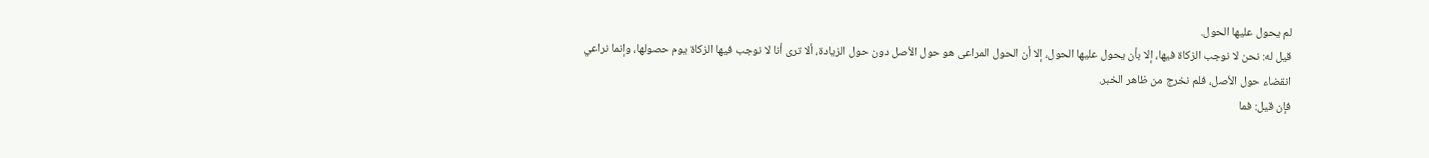لم يحول عليها الحول.
قيل له: نحن لا نوجب الزكاة فيها، إلا بأن يحول عليها الحول، إلا أن الحول المراعى هو حول الأصل دون حول الزيادة، ألا ترى أنا لا نوجب فيها الزكاة يوم حصولها، وإنما نراعي انقضاء حول الأصل، فلم نخرج من ظاهر الخبر.
فإن قيل: فما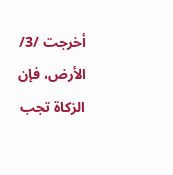أخرجت /3/ الأرض، فإن الزكاة تجب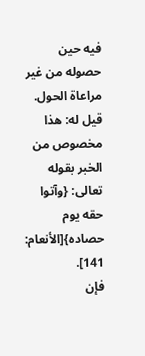فيه حين حصوله من غير مراعاة الحول.
قيل له: هذا مخصوص من الخبر بقوله تعالى: {وآتوا حقه يوم حصاده}[الأنعام: 141].
فإن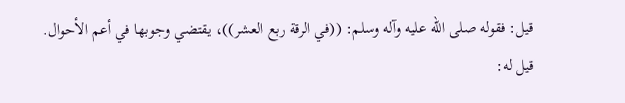قيل: فقوله صلى الله عليه وآله وسلم: ((في الرقة ربع العشر))، يقتضي وجوبها في أعم الأحوال.
قيل له: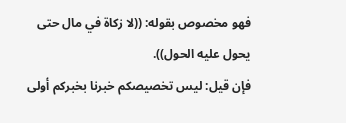فهو مخصوص بقوله: ((لا زكاة في مال حتى يحول عليه الحول)).
فإن قيل: ليس تخصيصكم خبرنا بخبركم أولى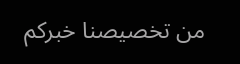من تخصيصنا خبركم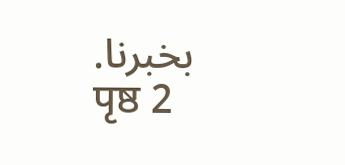بخبرنا.
पृष्ठ 2